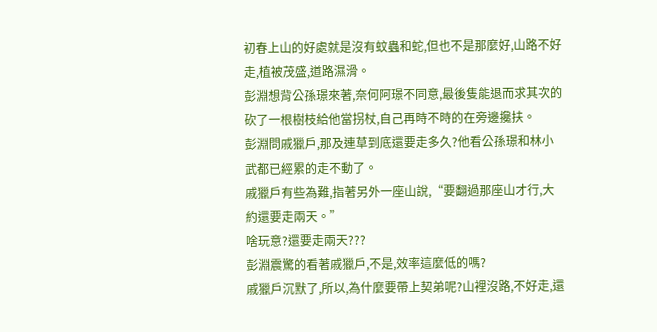初春上山的好處就是沒有蚊蟲和蛇,但也不是那麼好,山路不好走,植被茂盛,道路濕滑。
彭淵想背公孫璟來著,奈何阿璟不同意,最後隻能退而求其次的砍了一根樹枝給他當拐杖,自己再時不時的在旁邊攙扶。
彭淵問戚獵戶,那及連草到底還要走多久?他看公孫璟和林小武都已經累的走不動了。
戚獵戶有些為難,指著另外一座山說,“要翻過那座山才行,大約還要走兩天。”
啥玩意?還要走兩天???
彭淵震驚的看著戚獵戶,不是,效率這麼低的嗎?
戚獵戶沉默了,所以,為什麼要帶上契弟呢?山裡沒路,不好走,還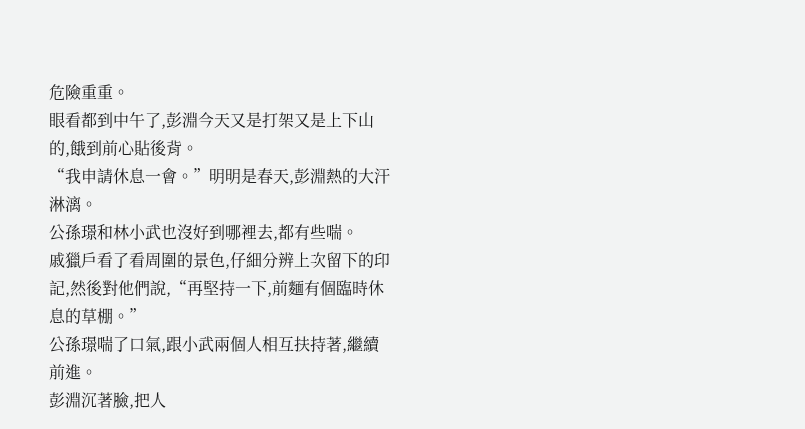危險重重。
眼看都到中午了,彭淵今天又是打架又是上下山的,餓到前心貼後背。
“我申請休息一會。”明明是春天,彭淵熱的大汗淋漓。
公孫璟和林小武也沒好到哪裡去,都有些喘。
戚獵戶看了看周圍的景色,仔細分辨上次留下的印記,然後對他們說,“再堅持一下,前麵有個臨時休息的草棚。”
公孫璟喘了口氣,跟小武兩個人相互扶持著,繼續前進。
彭淵沉著臉,把人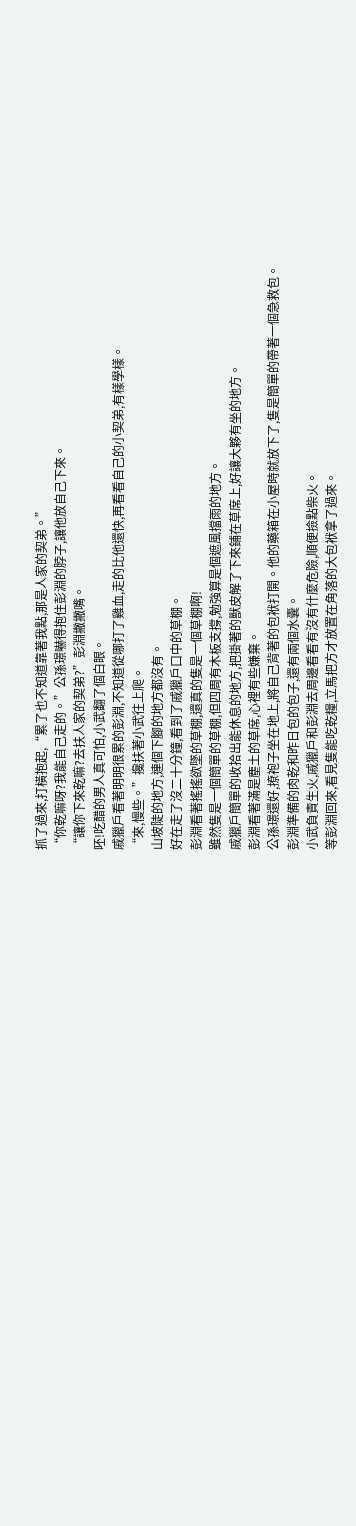抓了過來,打橫抱起,“累了也不知道靠著我點,那是人家的契弟。”
“你乾嘛呀?我能自己走的。”公孫璟嚇得抱住彭淵的脖子,讓他放自己下來。
“讓你下來乾嘛?去扶人家的契弟?”彭淵撇撇嘴。
呸!吃醋的男人真可怕,小武翻了個白眼。
戚獵戶看著明明很累的彭淵,不知道從哪打了雞血,走的比他還快,再看看自己的小契弟,有樣學樣。
“來,慢些。”攙扶著小武往上爬。
山坡陡的地方,連個下腳的地方都沒有。
好在走了沒二十分鐘,看到了戚獵戶口中的草棚。
彭淵看著搖搖欲墜的草棚,還真的隻是一個草棚啊!
雖然隻是一個簡單的草棚,但四周有木板支撐,勉強算是個遮風擋雨的地方。
戚獵戶簡單的收拾出能休息的地方,把掛著的獸皮解了下來鋪在草席上,好讓大夥有坐的地方。
彭淵看著滿是塵土的草席,心裡有些嫌棄。
公孫璟還好,撩袍子坐在地上,將自己背著的包袱打開。他的藥箱在小屋時就放下了,隻是簡單的帶著一個急救包。
彭淵準備的肉乾和昨日包的包子,還有兩個水囊。
小武負責生火,戚獵戶和彭淵去周邊看看有沒有什麼危險,順便撿點柴火。
等彭淵回來,看見隻能吃乾糧,立馬把方才放置在角落的大包袱拿了過來。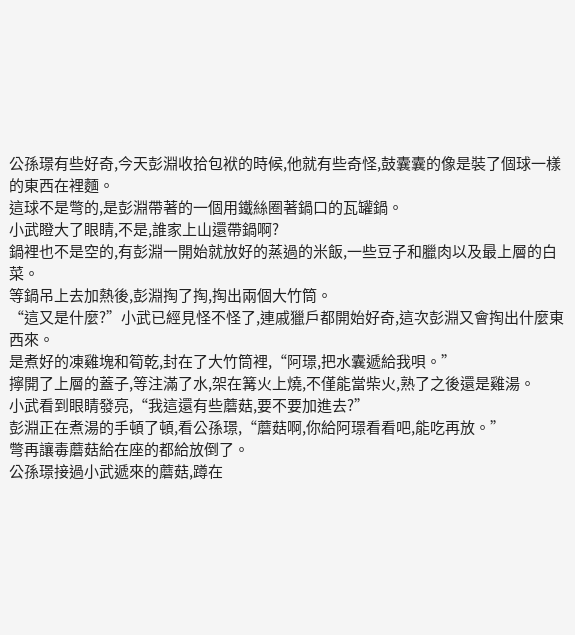公孫璟有些好奇,今天彭淵收拾包袱的時候,他就有些奇怪,鼓囊囊的像是裝了個球一樣的東西在裡麵。
這球不是彆的,是彭淵帶著的一個用鐵絲圈著鍋口的瓦罐鍋。
小武瞪大了眼睛,不是,誰家上山還帶鍋啊?
鍋裡也不是空的,有彭淵一開始就放好的蒸過的米飯,一些豆子和臘肉以及最上層的白菜。
等鍋吊上去加熱後,彭淵掏了掏,掏出兩個大竹筒。
“這又是什麼?”小武已經見怪不怪了,連戚獵戶都開始好奇,這次彭淵又會掏出什麼東西來。
是煮好的凍雞塊和筍乾,封在了大竹筒裡,“阿璟,把水囊遞給我唄。”
擰開了上層的蓋子,等注滿了水,架在篝火上燒,不僅能當柴火,熟了之後還是雞湯。
小武看到眼睛發亮,“我這還有些蘑菇,要不要加進去?”
彭淵正在煮湯的手頓了頓,看公孫璟,“蘑菇啊,你給阿璟看看吧,能吃再放。”
彆再讓毒蘑菇給在座的都給放倒了。
公孫璟接過小武遞來的蘑菇,蹲在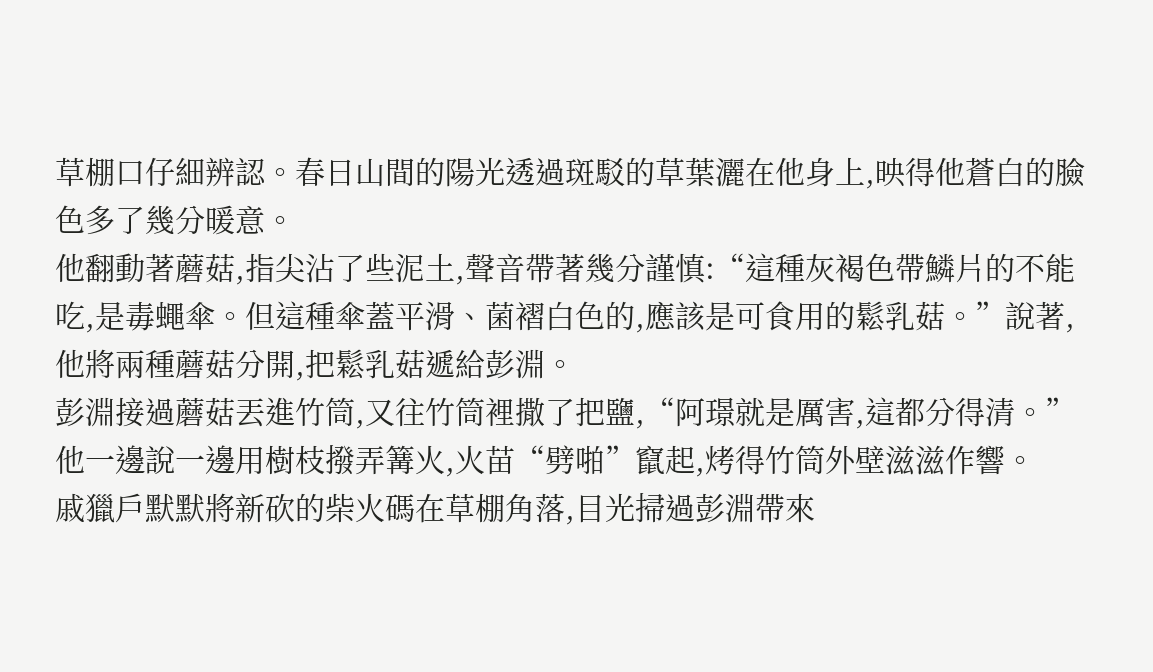草棚口仔細辨認。春日山間的陽光透過斑駁的草葉灑在他身上,映得他蒼白的臉色多了幾分暖意。
他翻動著蘑菇,指尖沾了些泥土,聲音帶著幾分謹慎:“這種灰褐色帶鱗片的不能吃,是毒蠅傘。但這種傘蓋平滑、菌褶白色的,應該是可食用的鬆乳菇。”說著,他將兩種蘑菇分開,把鬆乳菇遞給彭淵。
彭淵接過蘑菇丟進竹筒,又往竹筒裡撒了把鹽,“阿璟就是厲害,這都分得清。”他一邊說一邊用樹枝撥弄篝火,火苗“劈啪”竄起,烤得竹筒外壁滋滋作響。
戚獵戶默默將新砍的柴火碼在草棚角落,目光掃過彭淵帶來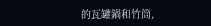的瓦罐鍋和竹筒,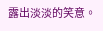露出淡淡的笑意。